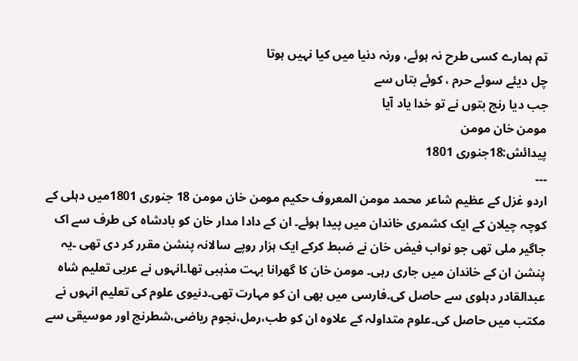تم ہمارے کسی طرح نہ ہوئے، ورنہ دنیا میں کیا نہیں ہوتا
چل دیئے سوئے حرم ، کوئے بتاں سے
جب دیا رنج بتوں نے تو خدا یاد آیا
مومن خان مومن
پیدائش:18جنوری 1801
۔۔۔
اردو غزل کے عظیم شاعر محمد مومن المعروف حکیم مومن خان مومن 18 جنوری 1801میں دہلی کے کوچہ چیلان کے ایک کشمری خاندان میں پیدا ہوئے۔ ان کے دادا مدار خان کو بادشاہ کی طرف سے اک جاگیر ملی تھی جو نواب فیض خان نے ضبط کرکے ایک ہزار روپے سالانہ پنشن مقرر کر دی تھی ۔یہ پنشن ان کے خاندان میں جاری رہی۔ مومن خان کا گھرانا بہت مذہبی تھا۔انہوں نے عربی تعلیم شاہ عبدالقادر دہلوی سے حاصل کی۔فارسی میں بھی ان کو مہارت تھی۔دنیوی علوم کی تعلیم انہوں نے مکتب میں حاصل کی۔علوم متداولہ کے علاوہ ان کو طب،رمل،نجوم ریاضی،شطرنج اور موسیقی سے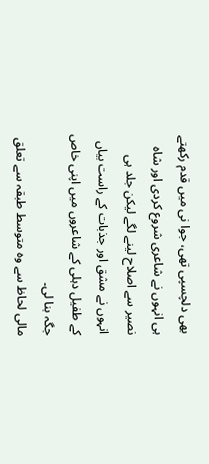بھی دلچسپی تھی، جوا نی میں قدم رکھتے ہی انہوں نے شاعری شروع کردی اور شاہ نصیر سے اصلاح لینے لگے لیکن جلد ہی انہوں نے مشق اور جذبات کے راست بیاں کے طفیل دہلی کے شاعروں میں اپنی خاص جگہ بنا لی۔
مالی لحاظ سے وہ متوسط طبقہ سے تعلق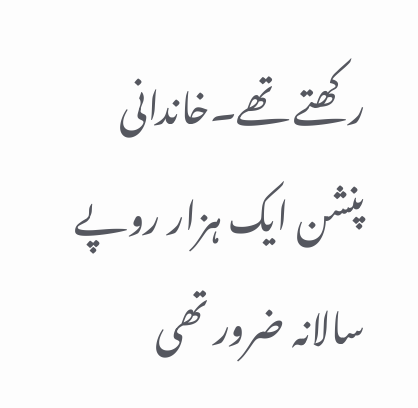رکھتے تھے۔خاندانی پنشن ایک ہزار روپے سالانہ ضرور تھی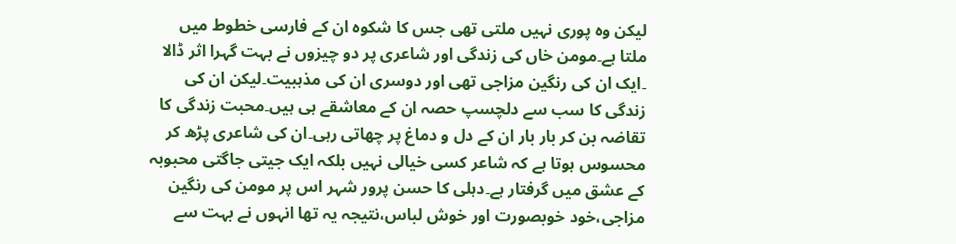لیکن وہ پوری نہیں ملتی تھی جس کا شکوہ ان کے فارسی خطوط میں ملتا ہے۔مومن خاں کی زندگی اور شاعری پر دو چیزوں نے بہت گہرا اثر ڈالا ۔ایک ان کی رنگین مزاجی تھی اور دوسری ان کی مذہبیت۔لیکن ان کی زندگی کا سب سے دلچسپ حصہ ان کے معاشقے ہی ہیں۔محبت زندگی کا تقاضہ بن کر بار بار ان کے دل و دماغ پر چھاتی رہی۔ان کی شاعری پڑھ کر محسوس ہوتا ہے کہ شاعر کسی خیالی نہیں بلکہ ایک جیتی جاگتی محبوبہ کے عشق میں گرفتار ہے۔دہلی کا حسن پرور شہر اس پر مومن کی رنگین مزاجی،خود خوبصورت اور خوش لباس،نتیجہ یہ تھا انہوں نے بہت سے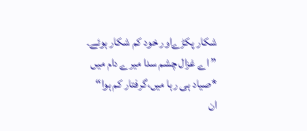شکار پکڑےاور خود کم شکار ہوئے۔
” اے غزال چشم سدا میرے دام میں
*صیاد ہی رہا میں،گرفتار کم ہوا“
ان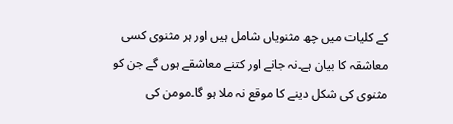کے کلیات میں چھ مثنویاں شامل ہیں اور ہر مثنوی کسی معاشقہ کا بیان ہے۔نہ جانے اور کتنے معاشقے ہوں گے جن کو مثنوی کی شکل دینے کا موقع نہ ملا ہو گا۔مومن کی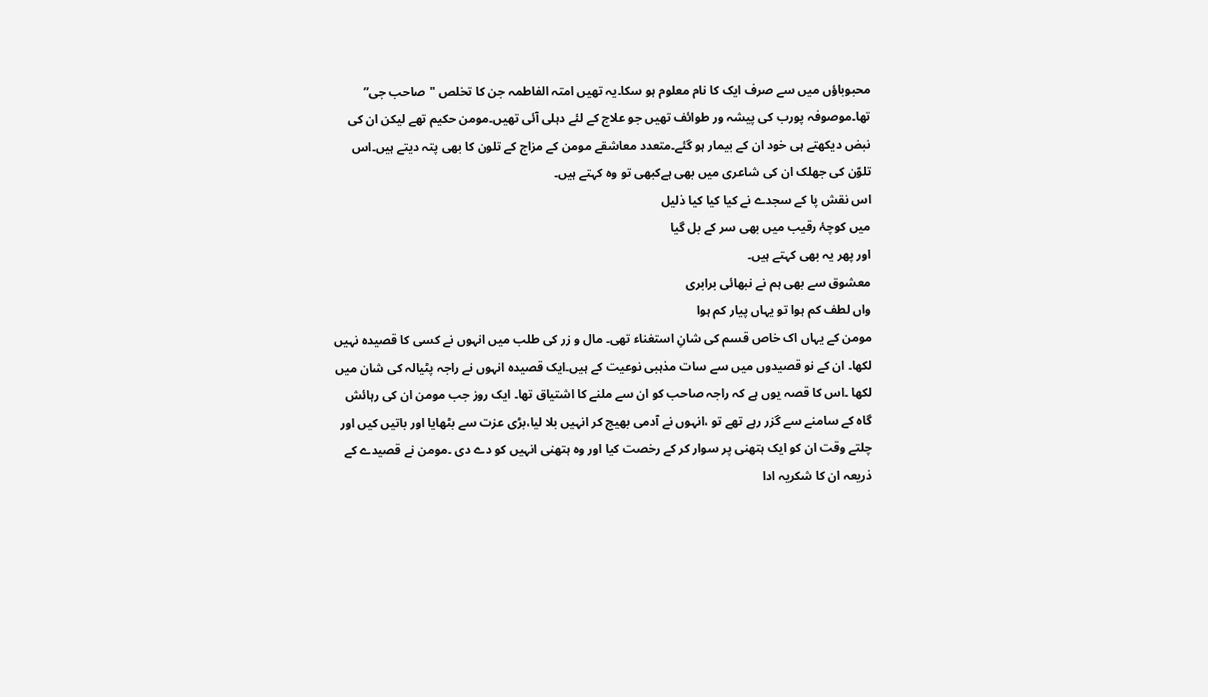محبوباؤں میں سے صرف ایک کا نام معلوم ہو سکا۔یہ تھیں امتہ الفاطمہ جن کا تخلص "صاحب جی” تھا۔موصوفہ پورب کی پیشہ ور طوائف تھیں جو علاج کے لئے دہلی آئی تھیں۔مومن حکیم تھے لیکن ان کی نبض دیکھتے ہی خود ان کے بیمار ہو گئے۔متعدد معاشقے مومن کے مزاج کے تلون کا بھی پتہ دیتے ہیں۔اس تلوّن کی جھلک ان کی شاعری میں بھی ہےکبھی تو وہ کہتے ہیں۔
اس نقش پا کے سجدے نے کیا کیا کیا ذلیل
میں کوچۂ رقیب میں بھی سر کے بل گیا
اور پھر یہ بھی کہتے ہیں۔
معشوق سے بھی ہم نے نبھائی برابری
واں لطف کم ہوا تو یہاں پیار کم ہوا
مومن کے یہاں اک خاص قسم کی شانِ استغناء تھی۔ مال و زر کی طلب میں انہوں نے کسی کا قصیدہ نہیں لکھا۔ ان کے نو قصیدوں میں سے سات مذہبی نوعیت کے ہیں۔ایک قصیدہ انہوں نے راجہ پٹیالہ کی شان میں لکھا ۔اس کا قصہ یوں ہے کہ راجہ صاحب کو ان سے ملنے کا اشتیاق تھا۔ ایک روز جب مومن ان کی رہائش گاہ کے سامنے سے گزر رہے تھے تو ،انہوں نے آدمی بھیج کر انہیں بلا لیا،بڑی عزت سے بٹھایا اور باتیں کیں اور چلتے وقت ان کو ایک ہتھنی پر سوار کر کے رخصت کیا اور وہ ہتھنی انہیں کو دے دی ۔مومن نے قصیدے کے ذریعہ ان کا شکریہ ادا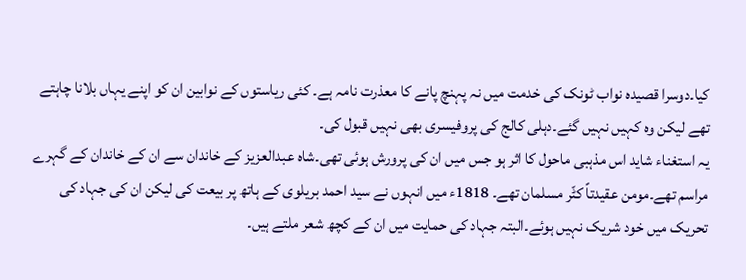کیا۔دوسرا قصیدہ نواب ٹونک کی خدمت میں نہ پہنچ پانے کا معذرت نامہ ہے۔ کئی ریاستوں کے نوابین ان کو اپنے یہاں بلانا چاہتے تھے لیکن وہ کہیں نہیں گئے۔دہلی کالج کی پروفیسری بھی نہیں قبول کی۔
یہ استغناء شاید اس مذہبی ماحول کا اثر ہو جس میں ان کی پرورش ہوئی تھی۔شاہ عبدالعزیز کے خاندان سے ان کے خاندان کے گہرے مراسم تھے۔مومن عقیدتاً کٹّر مسلمان تھے۔ 1818ء میں انہوں نے سید احمد بریلوی کے ہاتھ پر بیعت کی لیکن ان کی جہاد کی تحریک میں خود شریک نہیں ہوئے۔البتہ جہاد کی حمایت میں ان کے کچھ شعر ملتے ہیں۔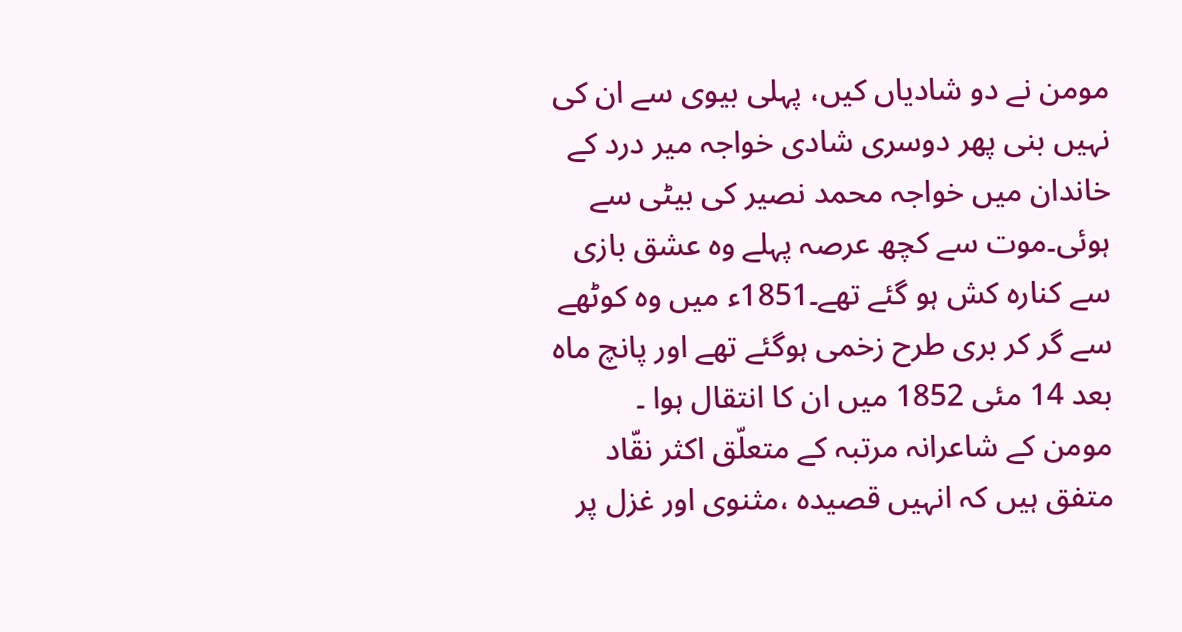مومن نے دو شادیاں کیں، پہلی بیوی سے ان کی نہیں بنی پھر دوسری شادی خواجہ میر درد کے خاندان میں خواجہ محمد نصیر کی بیٹی سے ہوئی۔موت سے کچھ عرصہ پہلے وہ عشق بازی سے کنارہ کش ہو گئے تھے۔1851ء میں وہ کوٹھے سے گر کر بری طرح زخمی ہوگئے تھے اور پانچ ماہ بعد 14 مئی 1852 میں ان کا انتقال ہوا ۔
مومن کے شاعرانہ مرتبہ کے متعلّق اکثر نقّاد متفق ہیں کہ انہیں قصیدہ ،مثنوی اور غزل پر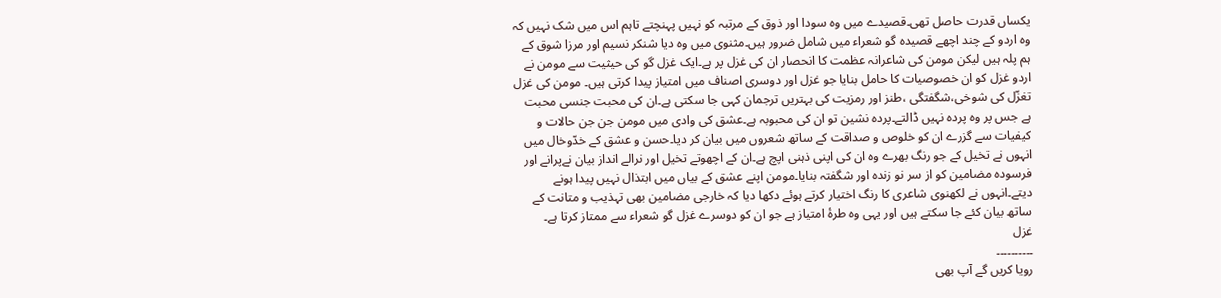یکساں قدرت حاصل تھی۔قصیدے میں وہ سودا اور ذوق کے مرتبہ کو نہیں پہنچتے تاہم اس میں شک نہیں کہ وہ اردو کے چند اچھے قصیدہ گو شعراء میں شامل ضرور ہیں۔مثنوی میں وہ دیا شنکر نسیم اور مرزا شوق کے ہم پلہ ہیں لیکن مومن کی شاعرانہ عظمت کا انحصار ان کی غزل پر ہے۔ایک غزل گو کی حیثیت سے مومن نے اردو غزل کو ان خصوصیات کا حامل بنایا جو غزل اور دوسری اصناف میں امتیاز پیدا کرتی ہیں۔ مومن کی غزل تغزّل کی شوخی،شگفتگی ،طنز اور رمزیت کی بہتریں ترجمان کہی جا سکتی ہے۔ان کی محبت جنسی محبت ہے جس پر وہ پردہ نہیں ڈالتے۔پردہ نشین تو ان کی محبوبہ ہے۔عشق کی وادی میں مومن جن جن حالات و کیفیات سے گزرے ان کو خلوص و صداقت کے ساتھ شعروں میں بیان کر دیا۔حسن و عشق کے خدّوخال میں انہوں نے تخیل کے جو رنگ بھرے وہ ان کی اپنی ذہنی اپچ ہے۔ان کے اچھوتے تخیل اور نرالے انداز بیان نےپرانے اور فرسودہ مضامین کو از سر نو زندہ اور شگفتہ بنایا۔مومن اپنے عشق کے بیاں میں ابتذال نہیں پیدا ہونے دیتے۔انہوں نے لکھنوی شاعری کا رنگ اختیار کرتے ہوئے دکھا دیا کہ خارجی مضامین بھی تہذیب و متانت کے ساتھ بیان کئے جا سکتے ہیں اور یہی وہ طرۂ امتیاز ہے جو ان کو دوسرے غزل گو شعراء سے ممتاز کرتا ہے۔
غزل
۔۔۔۔۔۔۔۔۔۔
رویا کریں گے آپ بھی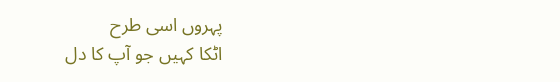پہروں اسی طرح
اٹکا کہیں جو آپ کا دل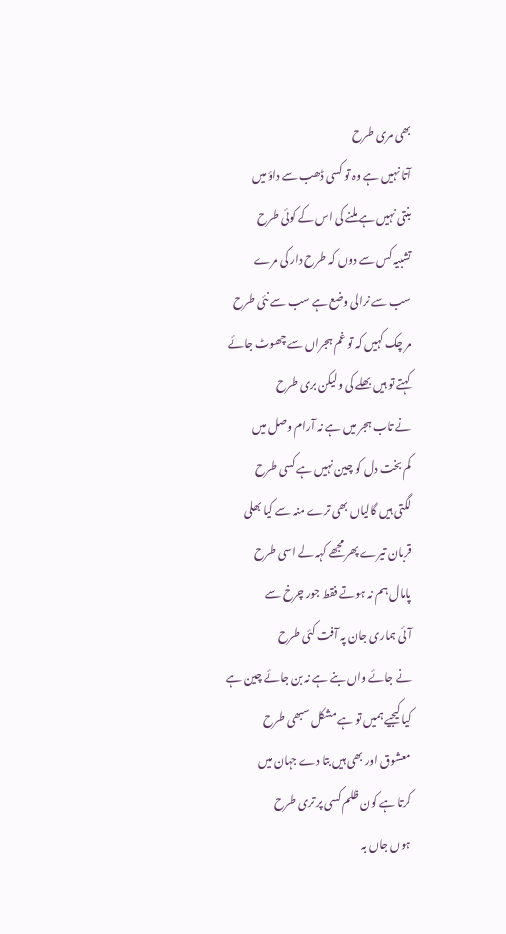بھی مری طرح
آتا نہیں ہے وہ تو کسی ڈھب سے داؤ میں
بنتی نہیں ہے ملنے کی اس کے کوئی طرح
تشبیہ کس سے دوں کہ طرح دار کی مرے
سب سے نرالی وضع ہے سب سے نئی طرح
مر چک کہیں کہ تو غم ہجراں سے چھوٹ جائے
کہتے تو ہیں بھلے کی ولیکن بری طرح
نے تاب ہجر میں ہے نہ آرام وصل میں
کم بخت دل کو چین نہیں ہے کسی طرح
لگتی ہیں گالیاں بھی ترے منہ سے کیا بھلی
قربان تیرے پھر مجھے کہہ لے اسی طرح
پامال ہم نہ ہوتے فقط جور چرخ سے
آئی ہماری جان پہ آفت کئی طرح
نے جائے واں بنے ہے نہ بن جائے چین ہے
کیا کیجیے ہمیں تو ہے مشکل سبھی طرح
معشوق اور بھی ہیں بتا دے جہان میں
کرتا ہے کون ظلم کسی پر تری طرح
ہوں جاں بہ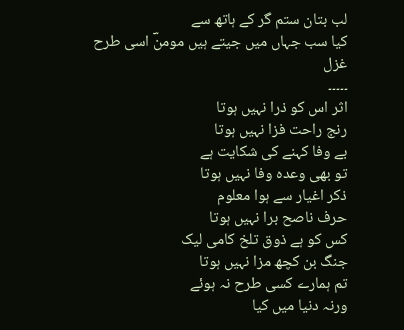لب بتان ستم گر کے ہاتھ سے
کیا سب جہاں میں جیتے ہیں مومنؔ اسی طرح
غزل
۔۔۔۔۔
اثر اس کو ذرا نہیں ہوتا
رنج راحت فزا نہیں ہوتا
بے وفا کہنے کی شکایت ہے
تو بھی وعدہ وفا نہیں ہوتا
ذکر اغیار سے ہوا معلوم
حرف ناصح برا نہیں ہوتا
کس کو ہے ذوق تلخ کامی لیک
جنگ بن کچھ مزا نہیں ہوتا
تم ہمارے کسی طرح نہ ہوئے
ورنہ دنیا میں کیا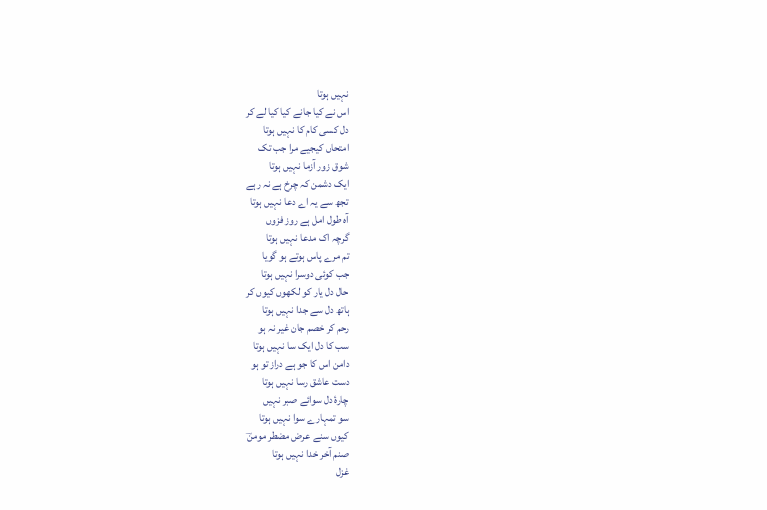نہیں ہوتا
اس نے کیا جانے کیا کیا لے کر
دل کسی کام کا نہیں ہوتا
امتحاں کیجیے مرا جب تک
شوق زور آزما نہیں ہوتا
ایک دشمن کہ چرخ ہے نہ رہے
تجھ سے یہ اے دعا نہیں ہوتا
آہ طول امل ہے روز فزوں
گرچہ اک مدعا نہیں ہوتا
تم مرے پاس ہوتے ہو گویا
جب کوئی دوسرا نہیں ہوتا
حال دل یار کو لکھوں کیوں کر
ہاتھ دل سے جدا نہیں ہوتا
رحم کر خصم جان غیر نہ ہو
سب کا دل ایک سا نہیں ہوتا
دامن اس کا جو ہے دراز تو ہو
دست عاشق رسا نہیں ہوتا
چارۂ دل سوائے صبر نہیں
سو تمہارے سوا نہیں ہوتا
کیوں سنے عرض مضطر مومنؔ
صنم آخر خدا نہیں ہوتا
غزل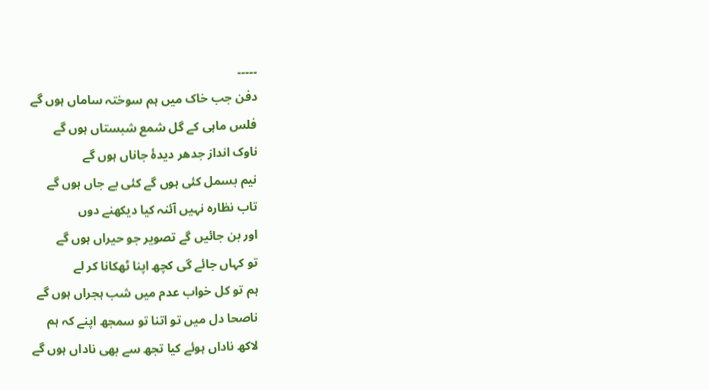۔۔۔۔۔
دفن جب خاک میں ہم سوختہ ساماں ہوں گے
فلس ماہی کے گل شمع شبستاں ہوں گے
ناوک انداز جدھر دیدۂ جاناں ہوں گے
نیم بسمل کئی ہوں گے کئی بے جاں ہوں گے
تاب نظارہ نہیں آئنہ کیا دیکھنے دوں
اور بن جائیں گے تصویر جو حیراں ہوں گے
تو کہاں جائے گی کچھ اپنا ٹھکانا کر لے
ہم تو کل خواب عدم میں شب ہجراں ہوں گے
ناصحا دل میں تو اتنا تو سمجھ اپنے کہ ہم
لاکھ ناداں ہوئے کیا تجھ سے بھی ناداں ہوں گے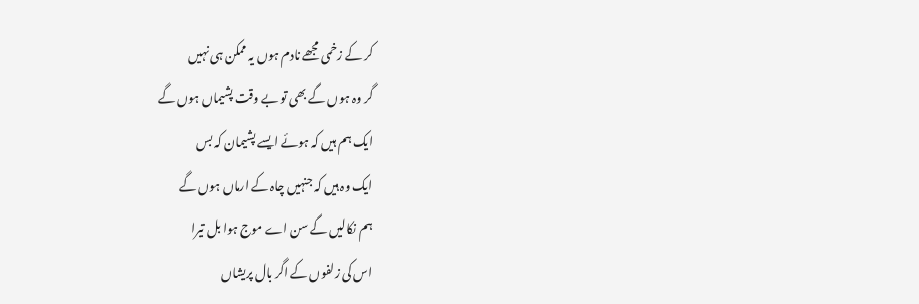کر کے زخمی مجھے نادم ہوں یہ ممکن ہی نہیں
گر وہ ہوں گے بھی تو بے وقت پشیماں ہوں گے
ایک ہم ہیں کہ ہوئے ایسے پشیمان کہ بس
ایک وہ ہیں کہ جنہیں چاہ کے ارماں ہوں گے
ہم نکالیں گے سن اے موج ہوا بل تیرا
اس کی زلفوں کے اگر بال پریشاں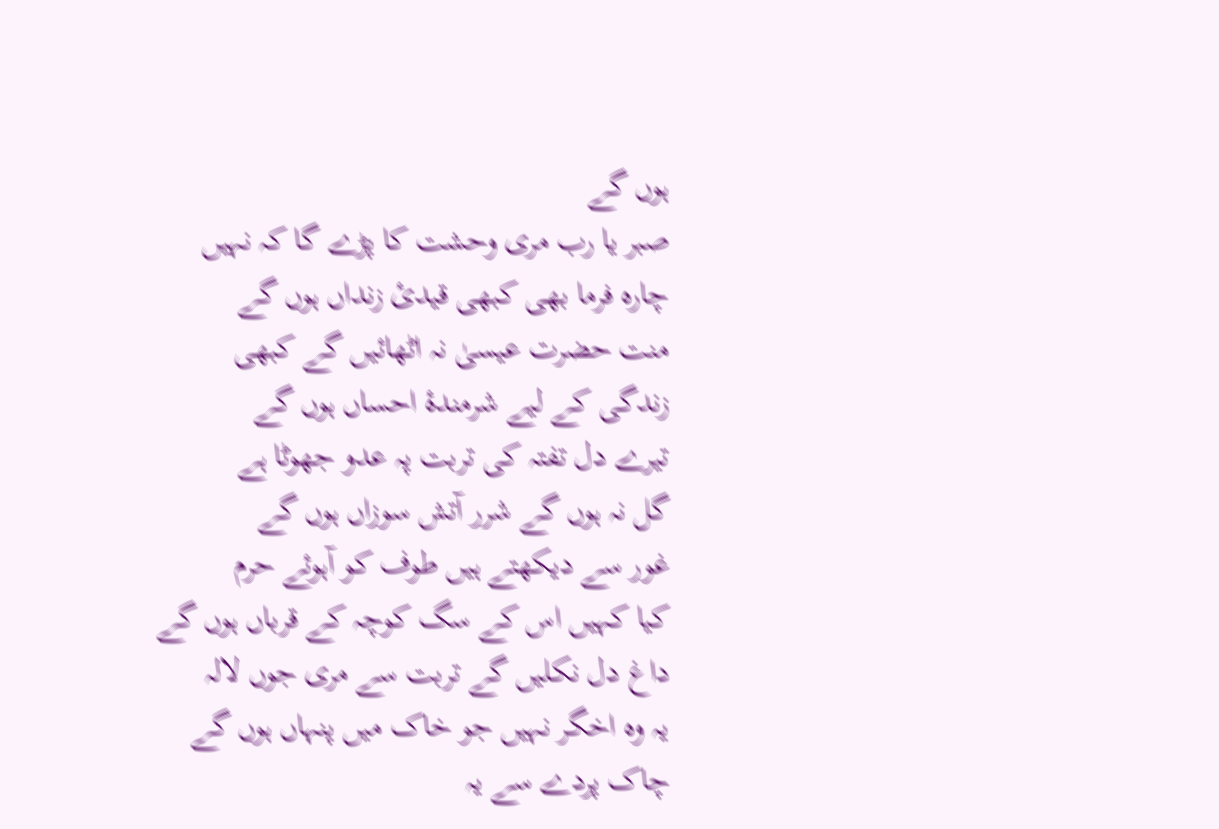ہوں گے
صبر یا رب مری وحشت کا پڑے گا کہ نہیں
چارہ فرما بھی کبھی قیدئ زنداں ہوں گے
منت حضرت عیسیٰ نہ اٹھائیں گے کبھی
زندگی کے لیے شرمندۂ احساں ہوں گے
تیرے دل تفتہ کی تربت پہ عدو جھوٹا ہے
گل نہ ہوں گے شرر آتش سوزاں ہوں گے
غور سے دیکھتے ہیں طوف کو آہوئے حرم
کیا کہیں اس کے سگ کوچہ کے قرباں ہوں گے
داغ دل نکلیں گے تربت سے مری جوں لالہ
یہ وہ اخگر نہیں جو خاک میں پنہاں ہوں گے
چاک پردے سے یہ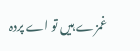غمزے ہیں تو اے پردہ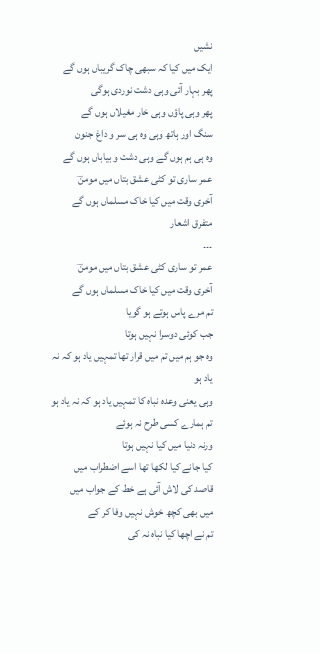نشیں
ایک میں کیا کہ سبھی چاک گریباں ہوں گے
پھر بہار آئی وہی دشت نوردی ہوگی
پھر وہی پاؤں وہی خار مغیلاں ہوں گے
سنگ اور ہاتھ وہی وہ ہی سر و داغ جنون
وہ ہی ہم ہوں گے وہی دشت و بیاباں ہوں گے
عمر ساری تو کٹی عشق بتاں میں مومنؔ
آخری وقت میں کیا خاک مسلماں ہوں گے
متفرق اشعار
۔۔۔
عمر تو ساری کٹی عشق بتاں میں مومنؔ
آخری وقت میں کیا خاک مسلماں ہوں گے
تم مرے پاس ہوتے ہو گویا
جب کوئی دوسرا نہیں ہوتا
وہ جو ہم میں تم میں قرار تھا تمہیں یاد ہو کہ نہ یاد ہو
وہی یعنی وعدہ نباہ کا تمہیں یاد ہو کہ نہ یاد ہو
تم ہمارے کسی طرح نہ ہوئے
ورنہ دنیا میں کیا نہیں ہوتا
کیا جانے کیا لکھا تھا اسے اضطراب میں
قاصد کی لاش آئی ہے خط کے جواب میں
میں بھی کچھ خوش نہیں وفا کر کے
تم نے اچھا کیا نباہ نہ کی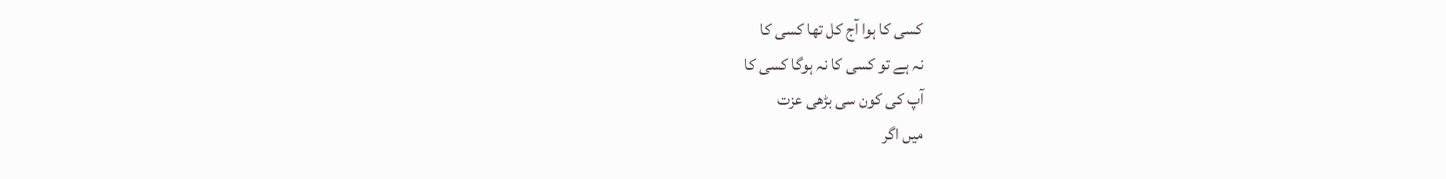کسی کا ہوا آج کل تھا کسی کا
نہ ہے تو کسی کا نہ ہوگا کسی کا
آپ کی کون سی بڑھی عزت
میں اگر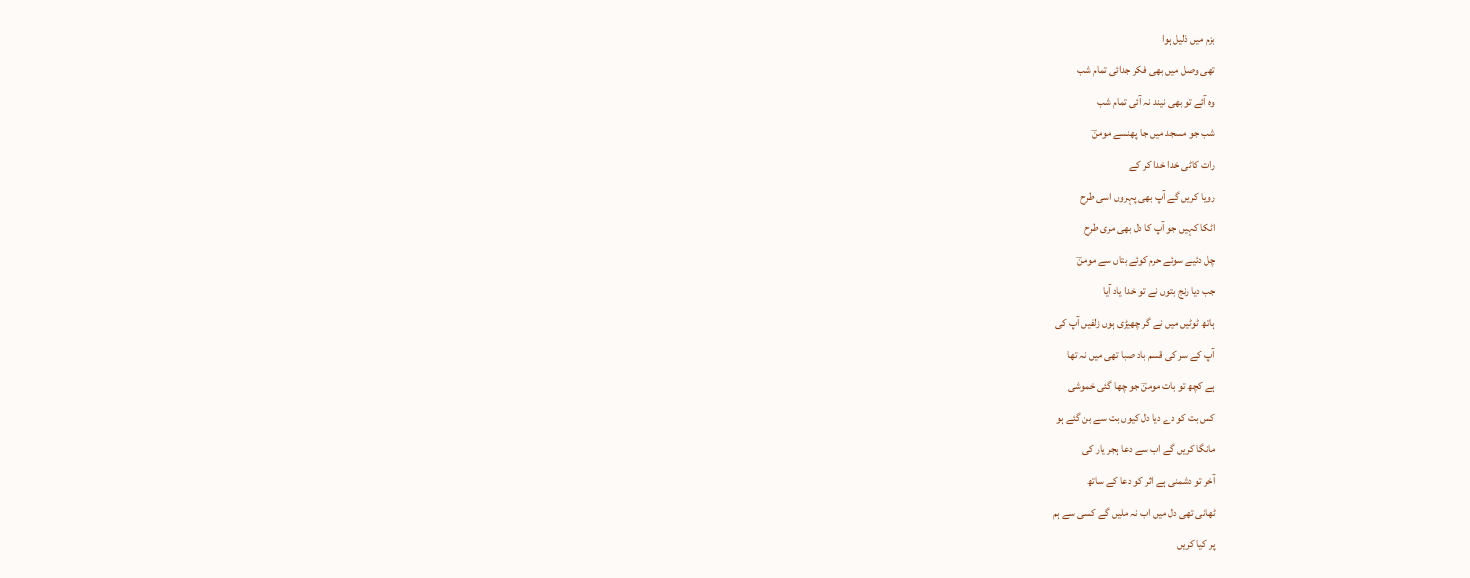بزم میں ذلیل ہوا
تھی وصل میں بھی فکر جدائی تمام شب
وہ آئے تو بھی نیند نہ آئی تمام شب
شب جو مسجد میں جا پھنسے مومنؔ
رات کاٹی خدا خدا کر کے
رویا کریں گے آپ بھی پہروں اسی طرح
اٹکا کہیں جو آپ کا دل بھی مری طرح
چل دئیے سوئے حرم کوئے بتاں سے مومنؔ
جب دیا رنج بتوں نے تو خدا یاد آیا
ہاتھ ٹوٹیں میں نے گر چھیڑی ہوں زلفیں آپ کی
آپ کے سر کی قسم باد صبا تھی میں نہ تھا
ہے کچھ تو بات مومنؔ جو چھا گئی خموشی
کس بت کو دے دیا دل کیوں بت سے بن گئے ہو
مانگا کریں گے اب سے دعا ہجر یار کی
آخر تو دشمنی ہے اثر کو دعا کے ساتھ
ٹھانی تھی دل میں اب نہ ملیں گے کسی سے ہم
پر کیا کریں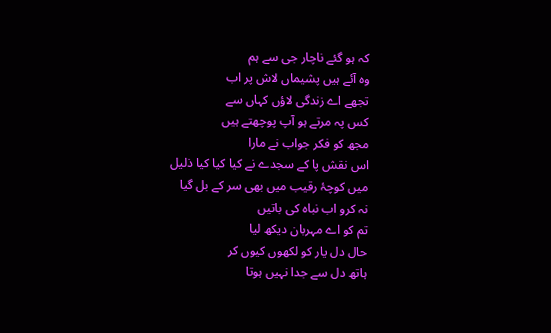کہ ہو گئے ناچار جی سے ہم
وہ آئے ہیں پشیماں لاش پر اب
تجھے اے زندگی لاؤں کہاں سے
کس پہ مرتے ہو آپ پوچھتے ہیں
مجھ کو فکر جواب نے مارا
اس نقش پا کے سجدے نے کیا کیا کیا ذلیل
میں کوچۂ رقیب میں بھی سر کے بل گیا
نہ کرو اب نباہ کی باتیں
تم کو اے مہربان دیکھ لیا
حال دل یار کو لکھوں کیوں کر
ہاتھ دل سے جدا نہیں ہوتا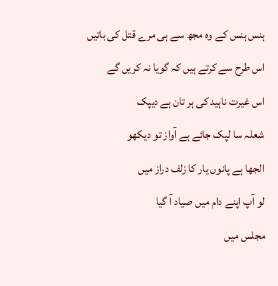ہنس ہنس کے وہ مجھ سے ہی مرے قتل کی باتیں
اس طرح سے کرتے ہیں کہ گویا نہ کریں گے
اس غیرت ناہید کی ہر تان ہے دیپک
شعلہ سا لپک جائے ہے آواز تو دیکھو
الجھا ہے پانوں یار کا زلف دراز میں
لو آپ اپنے دام میں صیاد آ گیا
مجلس میں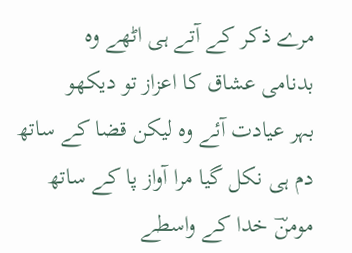مرے ذکر کے آتے ہی اٹھے وہ
بدنامی عشاق کا اعزاز تو دیکھو
بہر عیادت آئے وہ لیکن قضا کے ساتھ
دم ہی نکل گیا مرا آواز پا کے ساتھ
مومنؔ خدا کے واسطے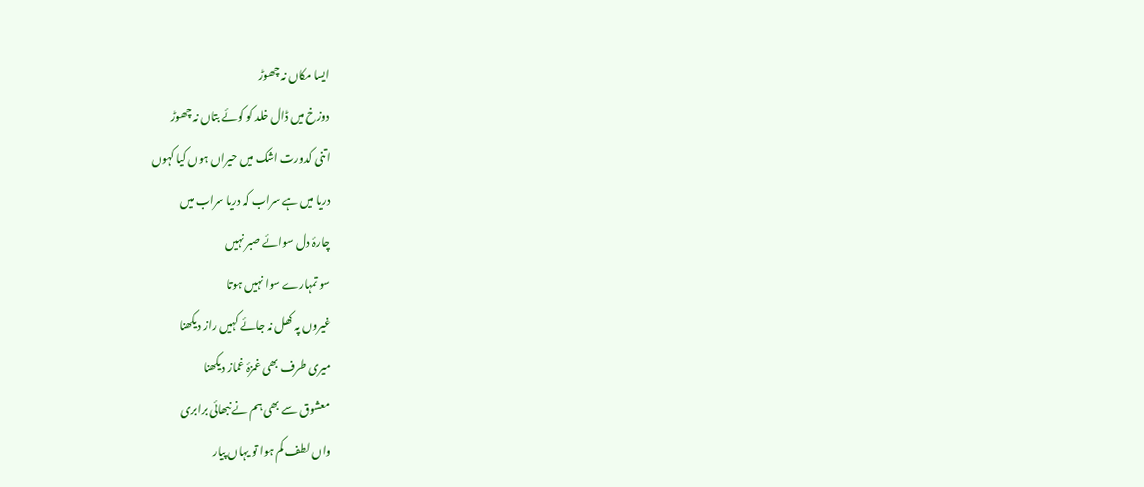ایسا مکاں نہ چھوڑ
دوزخ میں ڈال خلد کو کوئے بتاں نہ چھوڑ
اتنی کدورت اشک میں حیراں ہوں کیا کہوں
دریا میں ہے سراب کہ دریا سراب میں
چارۂ دل سوائے صبر نہیں
سو تمہارے سوا نہیں ہوتا
غیروں پہ کھل نہ جائے کہیں راز دیکھنا
میری طرف بھی غمزۂ غماز دیکھنا
معشوق سے بھی ہم نے نبھائی برابری
واں لطف کم ہوا تو یہاں پیار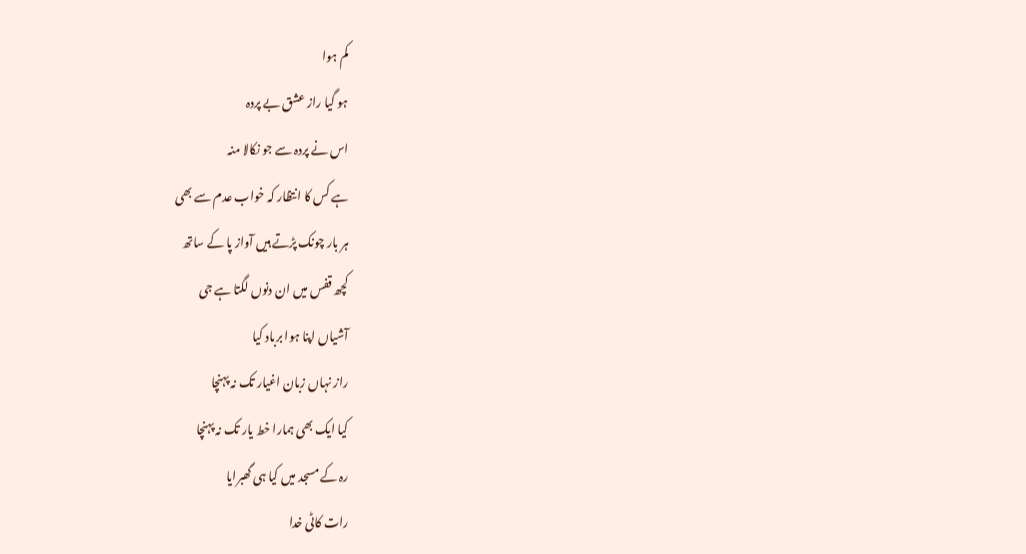کم ہوا
ہو گیا راز عشق بے پردہ
اس نے پردہ سے جو نکالا منہ
ہے کس کا انتظار کہ خواب عدم سے بھی
ہر بار چونک پڑتے ہیں آواز پا کے ساتھ
کچھ قفس میں ان دنوں لگتا ہے جی
آشیاں اپنا ہوا برباد کیا
راز نہاں زبان اغیار تک نہ پہنچا
کیا ایک بھی ہمارا خط یار تک نہ پہنچا
رہ کے مسجد میں کیا ہی گھبرایا
رات کاٹی خدا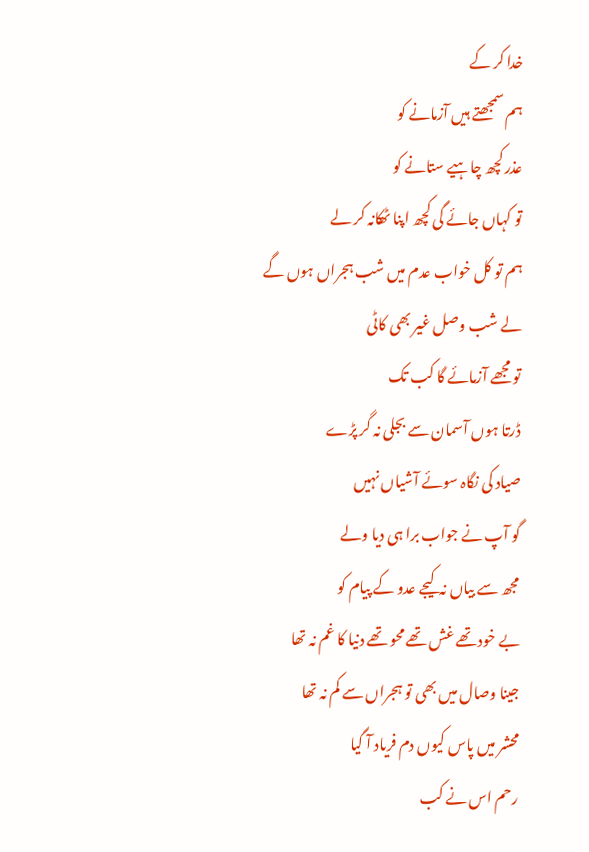خدا کر کے
ہم سمجھتے ہیں آزمانے کو
عذر کچھ چاہیے ستانے کو
تو کہاں جائے گی کچھ اپنا ٹھکانہ کر لے
ہم تو کل خواب عدم میں شب ہجراں ہوں گے
لے شب وصل غیر بھی کاٹی
تو مجھے آزمائے گا کب تک
ڈرتا ہوں آسمان سے بجلی نہ گر پڑے
صیاد کی نگاہ سوئے آشیاں نہیں
گو آپ نے جواب برا ہی دیا ولے
مجھ سے بیاں نہ کیجے عدو کے پیام کو
بے خود تھے غش تھے محو تھے دنیا کا غم نہ تھا
جینا وصال میں بھی تو ہجراں سے کم نہ تھا
محشر میں پاس کیوں دم فریاد آ گیا
رحم اس نے کب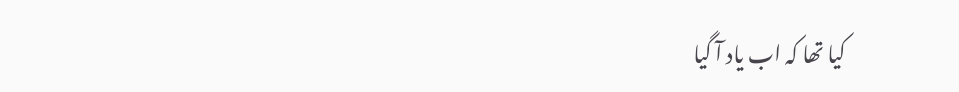کیا تھا کہ اب یاد آ گیا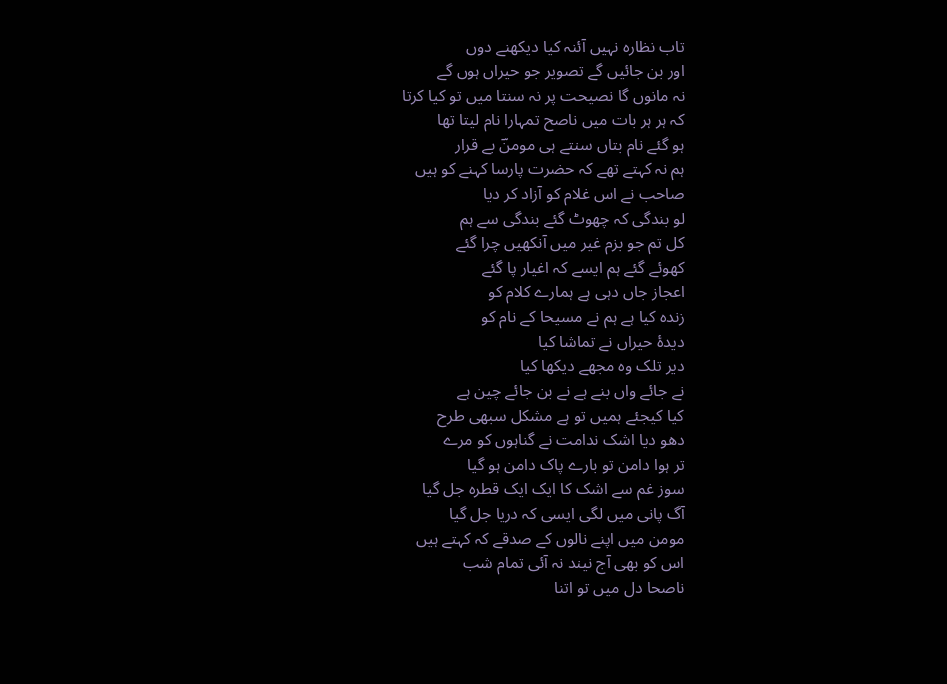تاب نظارہ نہیں آئنہ کیا دیکھنے دوں
اور بن جائیں گے تصویر جو حیراں ہوں گے
نہ مانوں گا نصیحت پر نہ سنتا میں تو کیا کرتا
کہ ہر ہر بات میں ناصح تمہارا نام لیتا تھا
ہو گئے نام بتاں سنتے ہی مومنؔ بے قرار
ہم نہ کہتے تھے کہ حضرت پارسا کہنے کو ہیں
صاحب نے اس غلام کو آزاد کر دیا
لو بندگی کہ چھوٹ گئے بندگی سے ہم
کل تم جو بزم غیر میں آنکھیں چرا گئے
کھوئے گئے ہم ایسے کہ اغیار پا گئے
اعجاز جاں دہی ہے ہمارے کلام کو
زندہ کیا ہے ہم نے مسیحا کے نام کو
دیدۂ حیراں نے تماشا کیا
دیر تلک وہ مجھے دیکھا کیا
نے جائے واں بنے ہے نے بن جائے چین ہے
کیا کیجئے ہمیں تو ہے مشکل سبھی طرح
دھو دیا اشک ندامت نے گناہوں کو مرے
تر ہوا دامن تو بارے پاک دامن ہو گیا
سوز غم سے اشک کا ایک ایک قطرہ جل گیا
آگ پانی میں لگی ایسی کہ دریا جل گیا
مومن میں اپنے نالوں کے صدقے کہ کہتے ہیں
اس کو بھی آج نیند نہ آئی تمام شب
ناصحا دل میں تو اتنا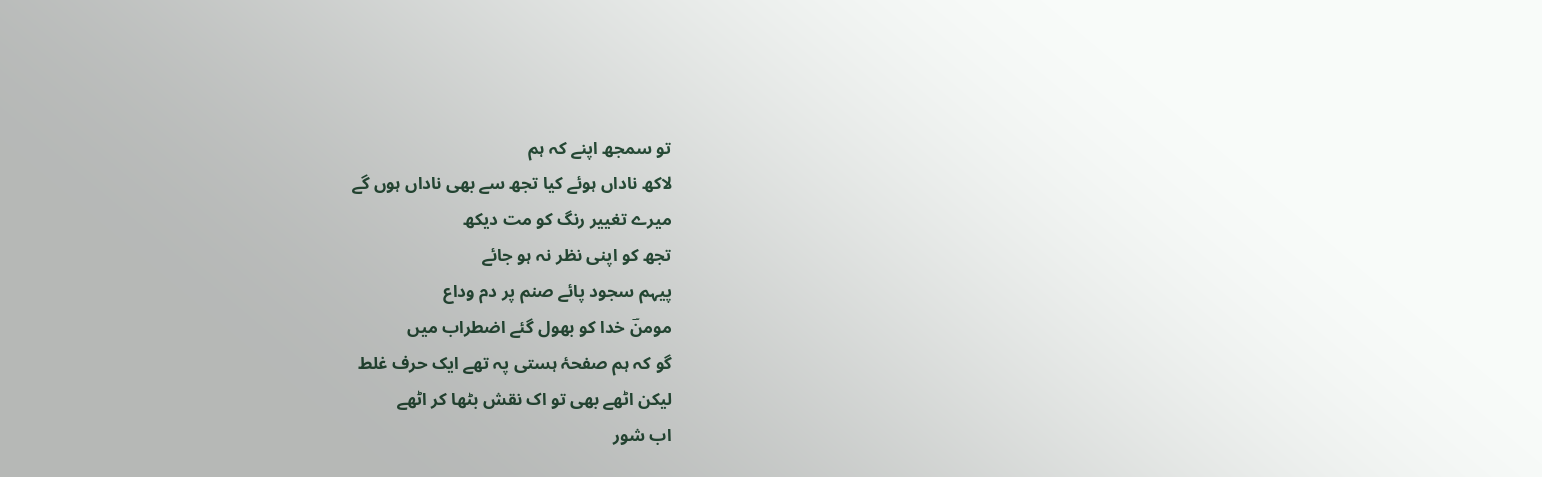تو سمجھ اپنے کہ ہم
لاکھ ناداں ہوئے کیا تجھ سے بھی ناداں ہوں گے
میرے تغییر رنگ کو مت دیکھ
تجھ کو اپنی نظر نہ ہو جائے
پیہم سجود پائے صنم پر دم وداع
مومنؔ خدا کو بھول گئے اضطراب میں
گو کہ ہم صفحۂ ہستی پہ تھے ایک حرف غلط
لیکن اٹھے بھی تو اک نقش بٹھا کر اٹھے
اب شور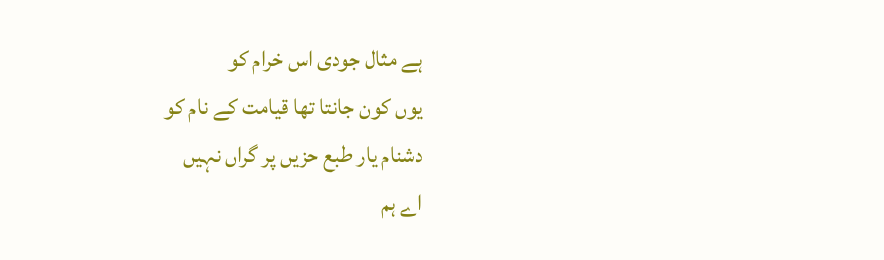ہے مثال جودی اس خرام کو
یوں کون جانتا تھا قیامت کے نام کو
دشنام یار طبع حزیں پر گراں نہیں
اے ہم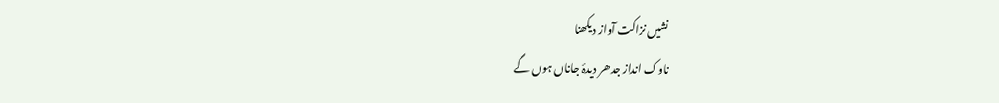نشیں نزاکت آواز دیکھنا
ناوک انداز جدھر دیدۂ جاناں ہوں گے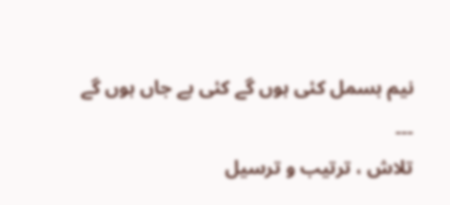نیم بسمل کئی ہوں گے کئی بے جاں ہوں گے
۔۔۔
تلاش ، ترتیب و ترسیل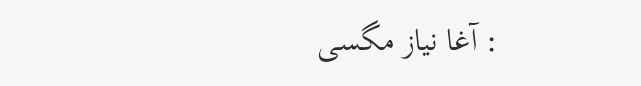: آغا نیاز مگسی